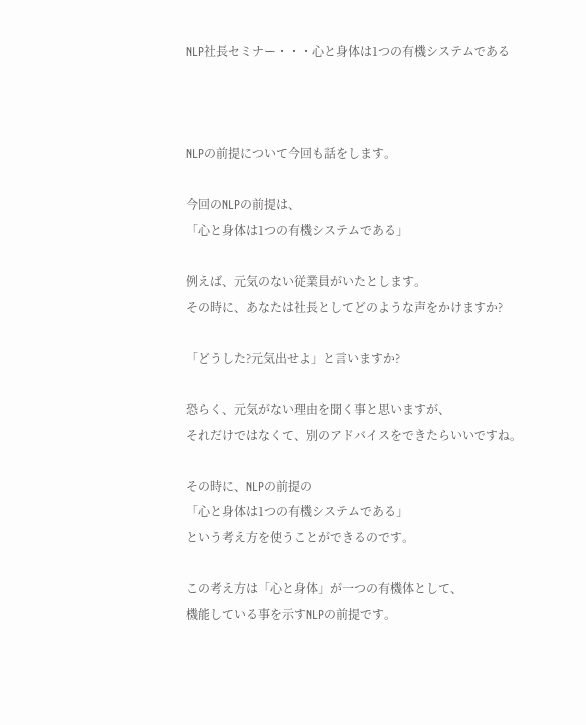NLP社長セミナー・・・心と身体は1つの有機システムである



NLPの前提について今回も話をします。

今回のNLPの前提は、
「心と身体は1つの有機システムである」

例えば、元気のない従業員がいたとします。
その時に、あなたは社長としてどのような声をかけますか?

「どうした?元気出せよ」と言いますか?

恐らく、元気がない理由を聞く事と思いますが、
それだけではなくて、別のアドバイスをできたらいいですね。

その時に、NLPの前提の
「心と身体は1つの有機システムである」
という考え方を使うことができるのです。

この考え方は「心と身体」が一つの有機体として、
機能している事を示すNLPの前提です。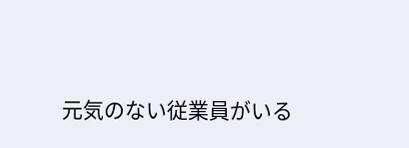元気のない従業員がいる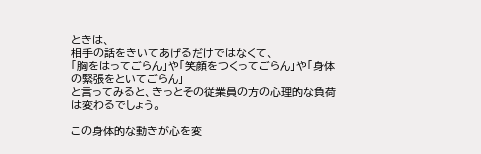ときは、
相手の話をきいてあげるだけではなくて、
「胸をはってごらん」や「笑顔をつくってごらん」や「身体の緊張をといてごらん」
と言ってみると、きっとその従業員の方の心理的な負荷は変わるでしょう。

この身体的な動きが心を変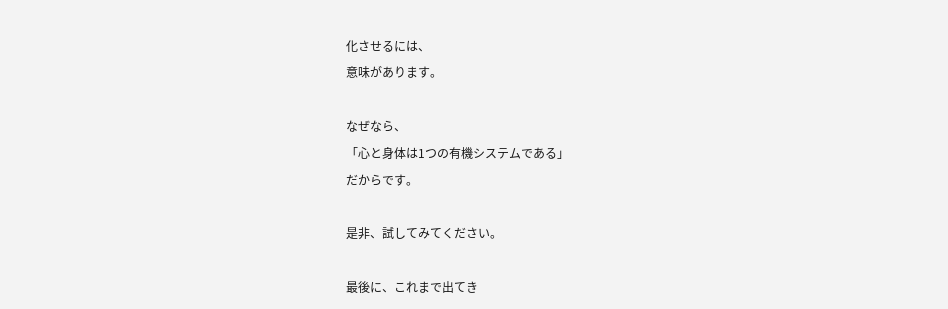化させるには、
意味があります。

なぜなら、
「心と身体は1つの有機システムである」
だからです。

是非、試してみてください。

最後に、これまで出てき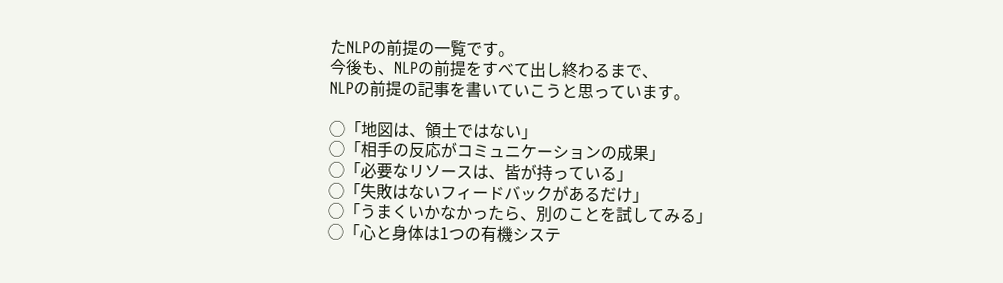たNLPの前提の一覧です。
今後も、NLPの前提をすべて出し終わるまで、
NLPの前提の記事を書いていこうと思っています。

◯「地図は、領土ではない」
◯「相手の反応がコミュニケーションの成果」
◯「必要なリソースは、皆が持っている」
◯「失敗はないフィードバックがあるだけ」
◯「うまくいかなかったら、別のことを試してみる」
◯「心と身体は1つの有機システ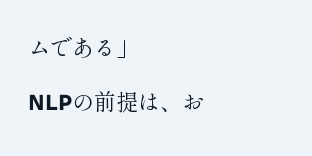ムである」

NLPの前提は、お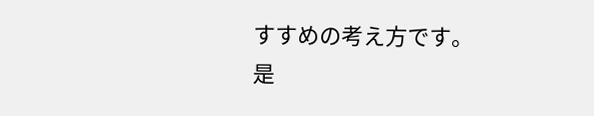すすめの考え方です。
是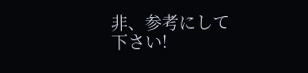非、参考にして下さい!